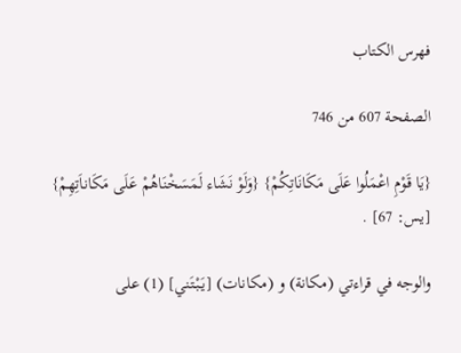فهرس الكتاب

الصفحة 607 من 746

{يَا قَوْمِ اعْمَلُوا عَلَى مَكَانَاتِكُمْ} {وَلَوْ نَشَاء لَمَسَخْنَاهُمْ عَلَى مَكَاناَتِهِمْ} [يس: 67] .

والوجه في قراءتي (مكانة) و (مكانات) [يَبْتَني] (1) على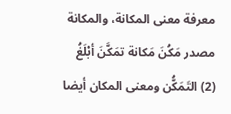معرفة معنى المكانة، والمكانة مصدر مَكُنَ مَكانة تمَكَّنَ أبْلَغُ (2) التَمَكُّن ومعنى المكان أيضا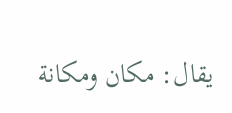يقال: مكان ومكانة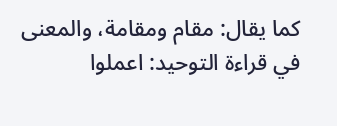كما يقال: مقام ومقامة، والمعنى في قراءة التوحيد: اعملوا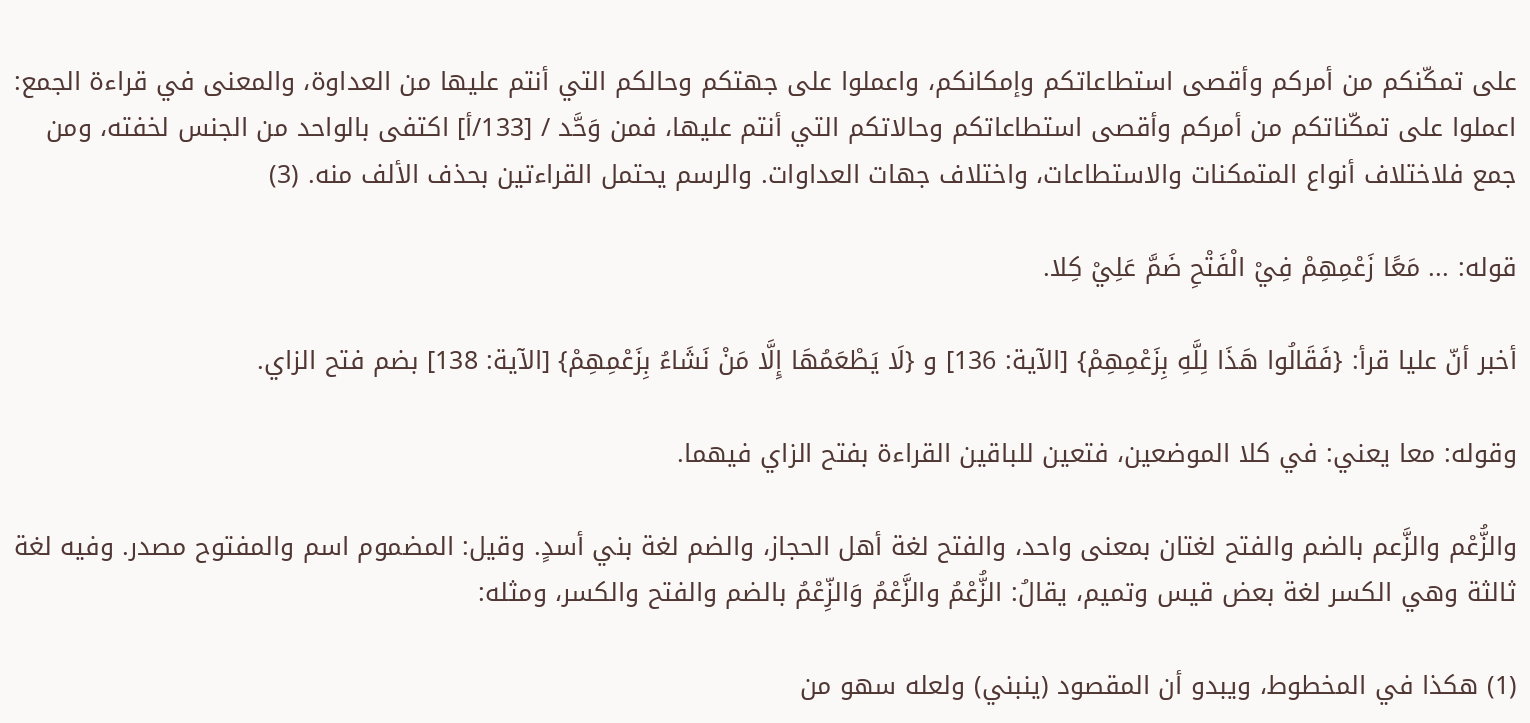على تمكّنكم من أمركم وأقصى استطاعاتكم وإمكانكم، واعملوا على جهتكم وحالكم التي أنتم عليها من العداوة، والمعنى في قراءة الجمع: اعملوا على تمكّناتكم من أمركم وأقصى استطاعاتكم وحالاتكم التي أنتم عليها، فمن وَحَّد / [133/أ] اكتفى بالواحد من الجنس لخفته، ومن جمع فلاختلاف أنواع المتمكنات والاستطاعات، واختلاف جهات العداوات. والرسم يحتمل القراءتين بحذف الألف منه. (3)

قوله: ... مَعًا زَعْمِهِمْ فِيْ الْفَتْحِ ضَمَّ عَلِيْ كِلا.

أخبر أنّ عليا قرأ: {فَقَالُوا هَذَا لِلَّهِ بِزَعْمِهِمْ} [الآية: 136] و {لَا يَطْعَمُهَا إِلَّا مَنْ نَشَاءُ بِزَعْمِهِمْ} [الآية: 138] بضم فتح الزاي.

وقوله: معا يعني: في كلا الموضعين، فتعين للباقين القراءة بفتح الزاي فيهما.

والزُّعْم والزَّعم بالضم والفتح لغتان بمعنى واحد، والفتح لغة أهل الحجاز، والضم لغة بني أسدٍ. وقيل: المضموم اسم والمفتوح مصدر. وفيه لغة ثالثة وهي الكسر لغة بعض قيس وتميم، يقالُ: الزُّعْمُ والزَّعْمُ وَالزِّعْمُ بالضم والفتح والكسر، ومثله:

(1) هكذا في المخطوط، ويبدو أن المقصود (ينبني) ولعله سهو من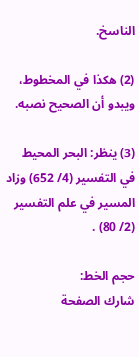الناسخ.

(2) هكذا في المخطوط، ويبدو أن الصحيح نصبه.

(3) ينظر: البحر المحيط في التفسير (4/ 652) وزاد المسير في علم التفسير (2/ 80) .

حجم الخط:
شارك الصفحة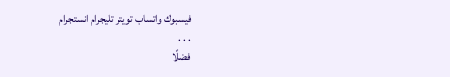فيسبوك واتساب تويتر تليجرام انستجرام
. . .
فضلًا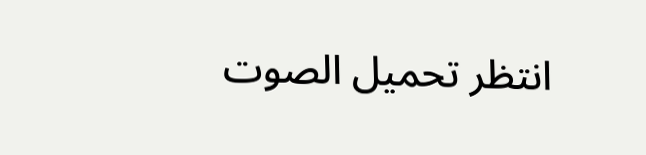انتظر تحميل الصوت